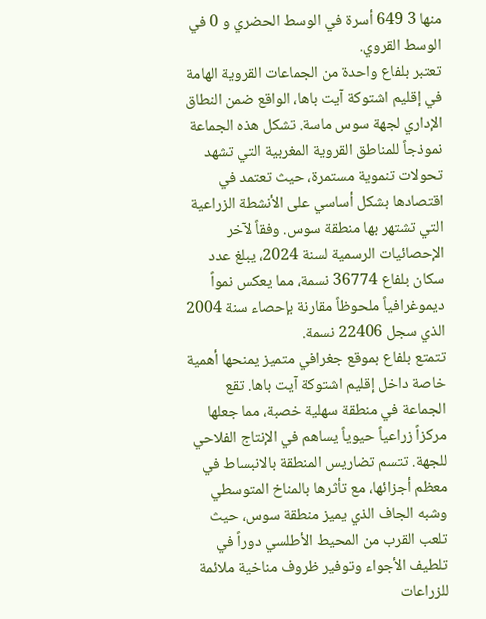منها 3 649 أسرة في الوسط الحضري و 0 في الوسط القروي.
تعتبر بلفاع واحدة من الجماعات القروية الهامة في إقليم اشتوكة آيت باها، الواقع ضمن النطاق الإداري لجهة سوس ماسة. تشكل هذه الجماعة نموذجاً للمناطق القروية المغربية التي تشهد تحولات تنموية مستمرة، حيث تعتمد في اقتصادها بشكل أساسي على الأنشطة الزراعية التي تشتهر بها منطقة سوس. وفقاً لآخر الإحصائيات الرسمية لسنة 2024، يبلغ عدد سكان بلفاع 36774 نسمة، مما يعكس نمواً ديموغرافياً ملحوظاً مقارنة بإحصاء سنة 2004 الذي سجل 22406 نسمة.
تتمتع بلفاع بموقع جغرافي متميز يمنحها أهمية خاصة داخل إقليم اشتوكة آيت باها. تقع الجماعة في منطقة سهلية خصبة، مما جعلها مركزاً زراعياً حيوياً يساهم في الإنتاج الفلاحي للجهة. تتسم تضاريس المنطقة بالانبساط في معظم أجزائها، مع تأثرها بالمناخ المتوسطي وشبه الجاف الذي يميز منطقة سوس، حيث تلعب القرب من المحيط الأطلسي دوراً في تلطيف الأجواء وتوفير ظروف مناخية ملائمة للزراعات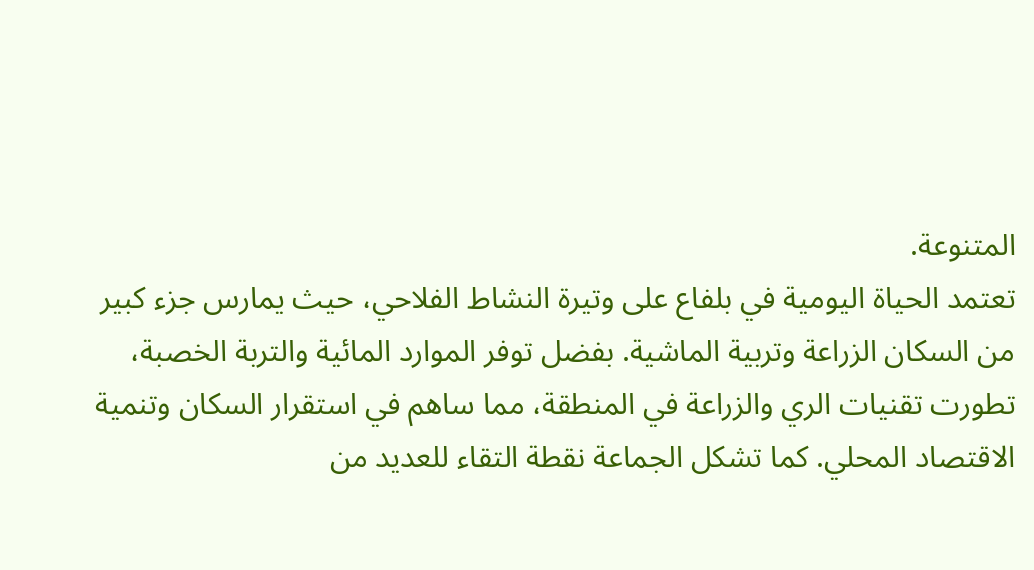المتنوعة.
تعتمد الحياة اليومية في بلفاع على وتيرة النشاط الفلاحي، حيث يمارس جزء كبير من السكان الزراعة وتربية الماشية. بفضل توفر الموارد المائية والتربة الخصبة، تطورت تقنيات الري والزراعة في المنطقة، مما ساهم في استقرار السكان وتنمية الاقتصاد المحلي. كما تشكل الجماعة نقطة التقاء للعديد من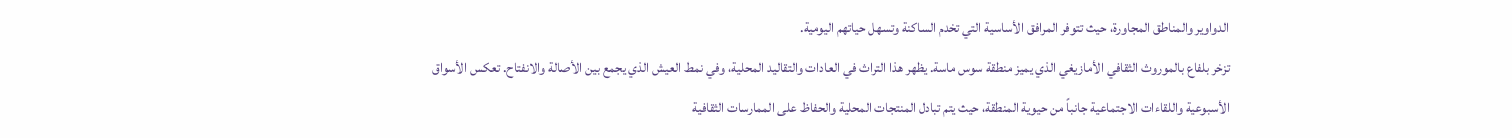الدواوير والمناطق المجاورة، حيث تتوفر المرافق الأساسية التي تخدم الساكنة وتسهل حياتهم اليومية.
تزخر بلفاع بالموروث الثقافي الأمازيغي الذي يميز منطقة سوس ماسة. يظهر هذا التراث في العادات والتقاليد المحلية، وفي نمط العيش الذي يجمع بين الأصالة والانفتاح. تعكس الأسواق الأسبوعية واللقاءات الاجتماعية جانباً من حيوية المنطقة، حيث يتم تبادل المنتجات المحلية والحفاظ على الممارسات الثقافية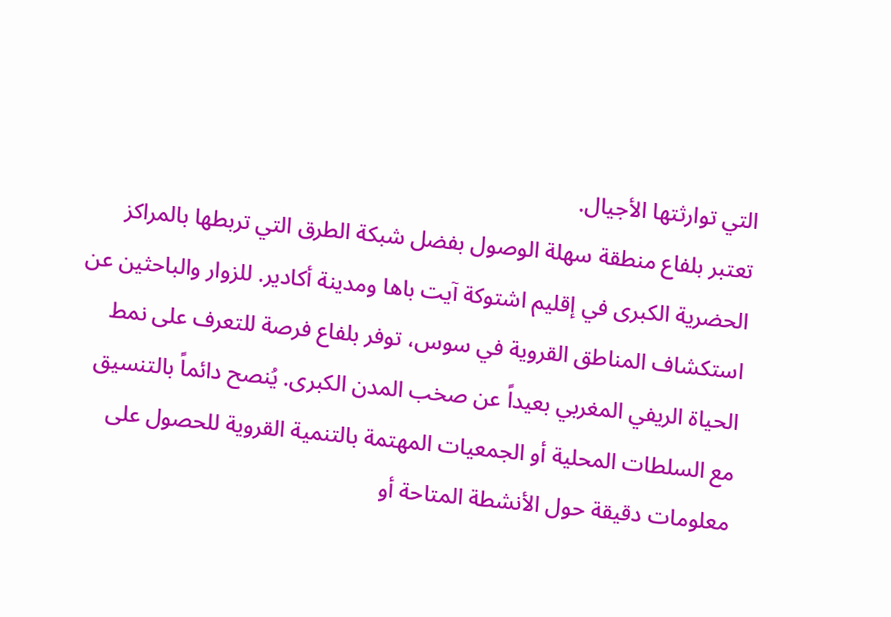التي توارثتها الأجيال.
تعتبر بلفاع منطقة سهلة الوصول بفضل شبكة الطرق التي تربطها بالمراكز الحضرية الكبرى في إقليم اشتوكة آيت باها ومدينة أكادير. للزوار والباحثين عن استكشاف المناطق القروية في سوس، توفر بلفاع فرصة للتعرف على نمط الحياة الريفي المغربي بعيداً عن صخب المدن الكبرى. يُنصح دائماً بالتنسيق مع السلطات المحلية أو الجمعيات المهتمة بالتنمية القروية للحصول على معلومات دقيقة حول الأنشطة المتاحة أو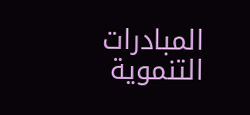المبادرات التنموية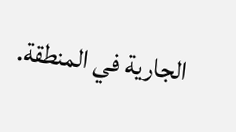الجارية في المنطقة.